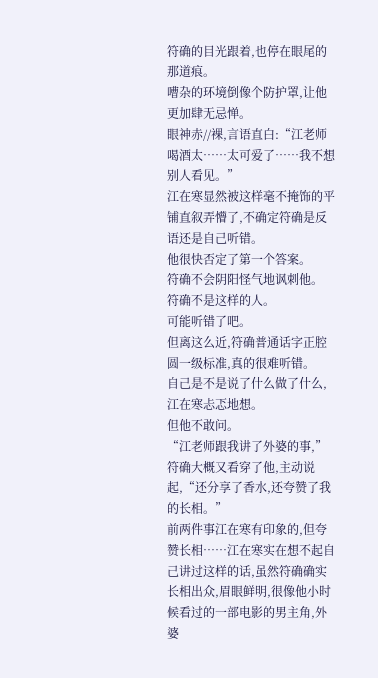符确的目光跟着,也停在眼尾的那道痕。
嘈杂的环境倒像个防护罩,让他更加肆无忌惮。
眼神赤//裸,言语直白:“江老师喝酒太……太可爱了……我不想别人看见。”
江在寒显然被这样毫不掩饰的平铺直叙弄懵了,不确定符确是反语还是自己听错。
他很快否定了第一个答案。
符确不会阴阳怪气地讽刺他。
符确不是这样的人。
可能听错了吧。
但离这么近,符确普通话字正腔圆一级标准,真的很难听错。
自己是不是说了什么做了什么,江在寒忐忑地想。
但他不敢问。
“江老师跟我讲了外婆的事,”符确大概又看穿了他,主动说起,“还分享了香水,还夸赞了我的长相。”
前两件事江在寒有印象的,但夸赞长相……江在寒实在想不起自己讲过这样的话,虽然符确确实长相出众,眉眼鲜明,很像他小时候看过的一部电影的男主角,外婆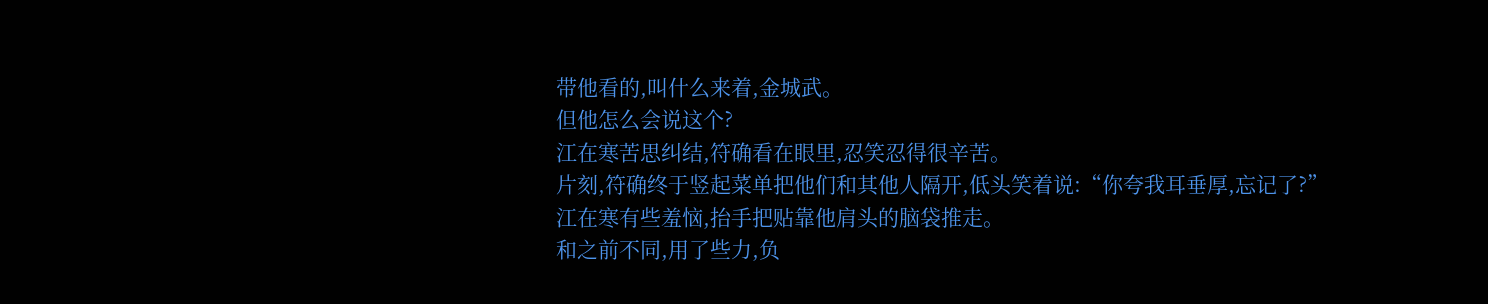带他看的,叫什么来着,金城武。
但他怎么会说这个?
江在寒苦思纠结,符确看在眼里,忍笑忍得很辛苦。
片刻,符确终于竖起菜单把他们和其他人隔开,低头笑着说:“你夸我耳垂厚,忘记了?”
江在寒有些羞恼,抬手把贴靠他肩头的脑袋推走。
和之前不同,用了些力,负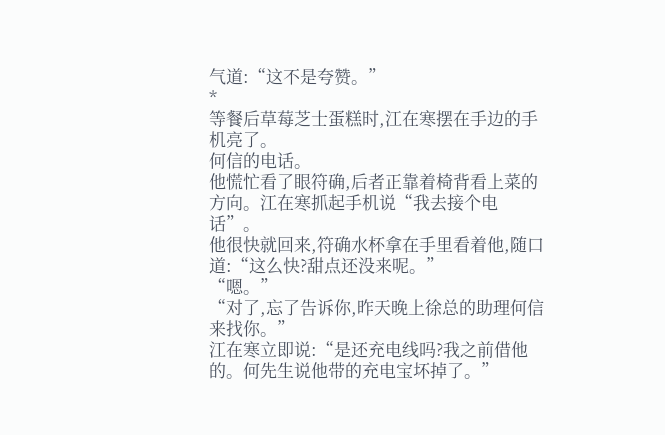气道:“这不是夸赞。”
*
等餐后草莓芝士蛋糕时,江在寒摆在手边的手机亮了。
何信的电话。
他慌忙看了眼符确,后者正靠着椅背看上菜的方向。江在寒抓起手机说“我去接个电话”。
他很快就回来,符确水杯拿在手里看着他,随口道:“这么快?甜点还没来呢。”
“嗯。”
“对了,忘了告诉你,昨天晚上徐总的助理何信来找你。”
江在寒立即说:“是还充电线吗?我之前借他的。何先生说他带的充电宝坏掉了。”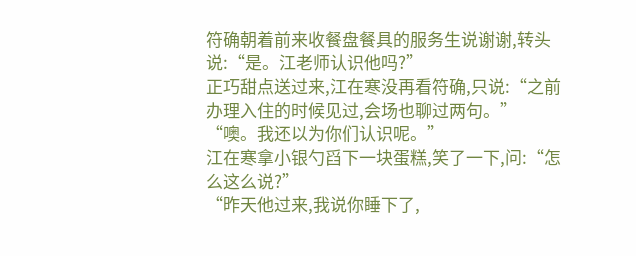符确朝着前来收餐盘餐具的服务生说谢谢,转头说:“是。江老师认识他吗?”
正巧甜点送过来,江在寒没再看符确,只说:“之前办理入住的时候见过,会场也聊过两句。”
“噢。我还以为你们认识呢。”
江在寒拿小银勺舀下一块蛋糕,笑了一下,问:“怎么这么说?”
“昨天他过来,我说你睡下了,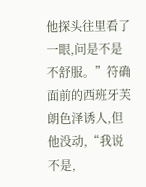他探头往里看了一眼,问是不是不舒服。”符确面前的西班牙芙朗色泽诱人,但他没动,“我说不是,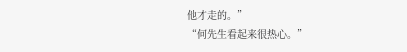他才走的。”
“何先生看起来很热心。”